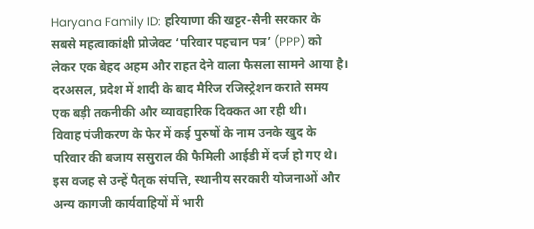Haryana Family ID: हरियाणा की खट्टर-सैनी सरकार के सबसे महत्वाकांक्षी प्रोजेक्ट ‘परिवार पहचान पत्र’ (PPP) को लेकर एक बेहद अहम और राहत देने वाला फैसला सामने आया है। दरअसल, प्रदेश में शादी के बाद मैरिज रजिस्ट्रेशन कराते समय एक बड़ी तकनीकी और व्यावहारिक दिक्कत आ रही थी।
विवाह पंजीकरण के फेर में कई पुरुषों के नाम उनके खुद के परिवार की बजाय ससुराल की फैमिली आईडी में दर्ज हो गए थे। इस वजह से उन्हें पैतृक संपत्ति, स्थानीय सरकारी योजनाओं और अन्य कागजी कार्यवाहियों में भारी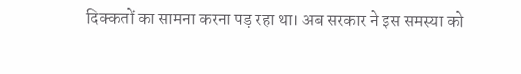दिक्कतों का सामना करना पड़ रहा था। अब सरकार ने इस समस्या को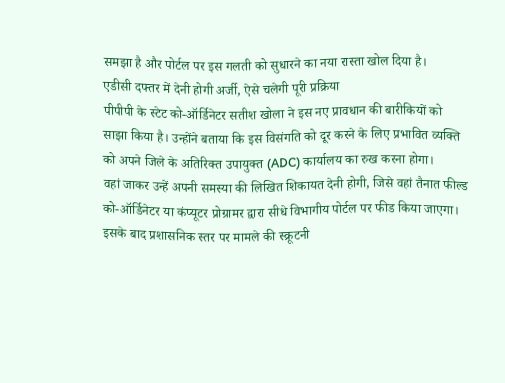समझा है और पोर्टल पर इस गलती को सुधारने का नया रास्ता खोल दिया है।
एडीसी दफ्तर में देनी होगी अर्जी, ऐसे चलेगी पूरी प्रक्रिया
पीपीपी के स्टेट को-ऑर्डिनेटर सतीश खोला ने इस नए प्रावधान की बारीकियों को साझा किया है। उन्होंने बताया कि इस विसंगति को दूर करने के लिए प्रभावित व्यक्ति को अपने जिले के अतिरिक्त उपायुक्त (ADC) कार्यालय का रुख करना होगा।
वहां जाकर उन्हें अपनी समस्या की लिखित शिकायत देनी होगी, जिसे वहां तैनात फील्ड को-ऑर्डिनेटर या कंप्यूटर प्रोग्रामर द्वारा सीधे विभागीय पोर्टल पर फीड किया जाएगा। इसके बाद प्रशासनिक स्तर पर मामले की स्क्रूटनी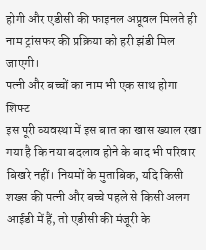होगी और एडीसी की फाइनल अप्रूवल मिलते ही नाम ट्रांसफर की प्रक्रिया को हरी झंडी मिल जाएगी।
पत्नी और बच्चों का नाम भी एक साथ होगा शिफ्ट
इस पूरी व्यवस्था में इस बात का खास ख्याल रखा गया है कि नया बदलाव होने के बाद भी परिवार बिखरे नहीं। नियमों के मुताबिक, यदि किसी शख्स की पत्नी और बच्चे पहले से किसी अलग आईडी में हैं, तो एडीसी की मंजूरी के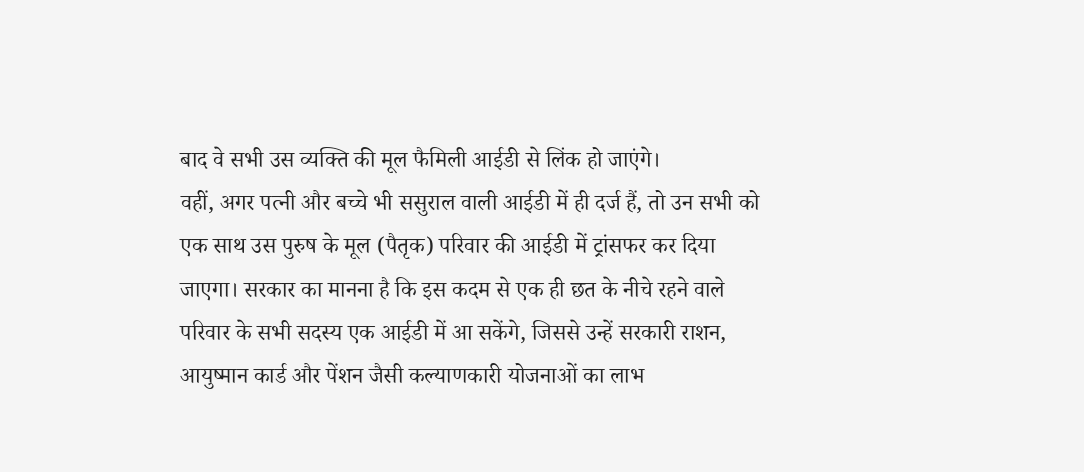बाद वे सभी उस व्यक्ति की मूल फैमिली आईडी से लिंक हो जाएंगे।
वहीं, अगर पत्नी और बच्चे भी ससुराल वाली आईडी में ही दर्ज हैं, तो उन सभी को एक साथ उस पुरुष के मूल (पैतृक) परिवार की आईडी में ट्रांसफर कर दिया जाएगा। सरकार का मानना है कि इस कदम से एक ही छत के नीचे रहने वाले परिवार के सभी सदस्य एक आईडी में आ सकेंगे, जिससे उन्हें सरकारी राशन, आयुष्मान कार्ड और पेंशन जैसी कल्याणकारी योजनाओं का लाभ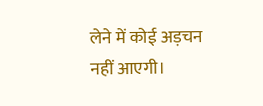लेने में कोई अड़चन नहीं आएगी।